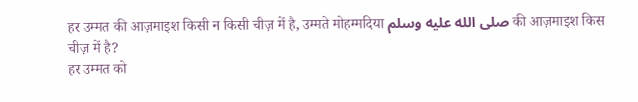हर उम्मत की आज़माइश किसी न किसी चीज़ में है, उम्मते मोहम्मदिया صلى الله عليه وسلم की आज़माइश किस चीज़ में है?
हर उम्मत को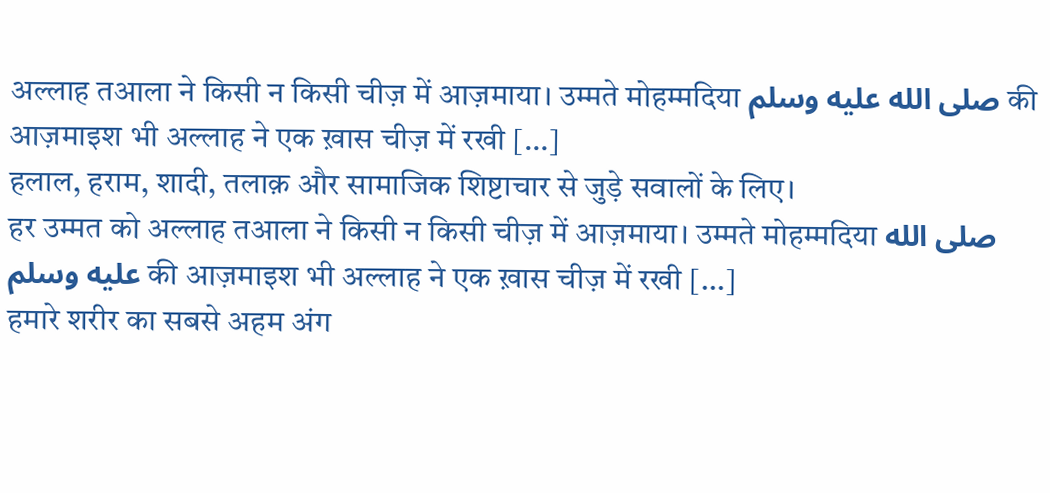अल्लाह तआला ने किसी न किसी चीज़ में आज़माया। उम्मते मोहम्मदिया صلى الله عليه وسلم की आज़माइश भी अल्लाह ने एक ख़ास चीज़ में रखी […]
हलाल, हराम, शादी, तलाक़ और सामाजिक शिष्टाचार से जुड़े सवालों के लिए।
हर उम्मत को अल्लाह तआला ने किसी न किसी चीज़ में आज़माया। उम्मते मोहम्मदिया صلى الله عليه وسلم की आज़माइश भी अल्लाह ने एक ख़ास चीज़ में रखी […]
हमारे शरीर का सबसे अहम अंग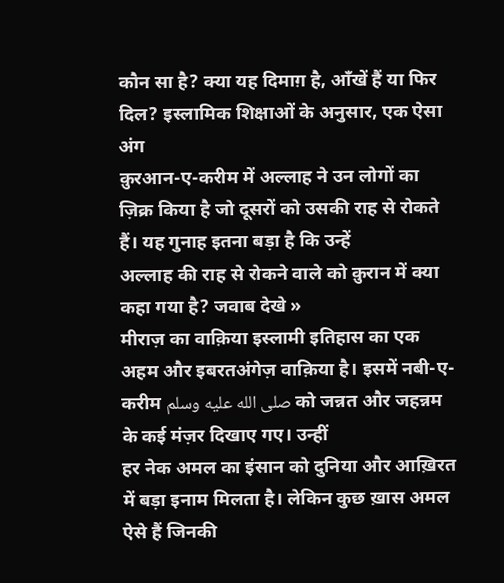कौन सा है? क्या यह दिमाग़ है, आँखें हैं या फिर दिल? इस्लामिक शिक्षाओं के अनुसार, एक ऐसा अंग
क़ुरआन-ए-करीम में अल्लाह ने उन लोगों का ज़िक्र किया है जो दूसरों को उसकी राह से रोकते हैं। यह गुनाह इतना बड़ा है कि उन्हें
अल्लाह की राह से रोकने वाले को क़ुरान में क्या कहा गया है? जवाब देखे »
मीराज़ का वाक़िया इस्लामी इतिहास का एक अहम और इबरतअंगेज़ वाक़िया है। इसमें नबी-ए-करीम صلى الله عليه وسلم को जन्नत और जहन्नम के कई मंज़र दिखाए गए। उन्हीं
हर नेक अमल का इंसान को दुनिया और आख़िरत में बड़ा इनाम मिलता है। लेकिन कुछ ख़ास अमल ऐसे हैं जिनकी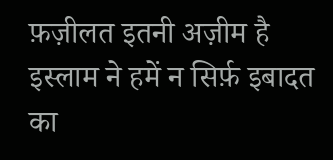फ़ज़ीलत इतनी अज़ीम है
इस्लाम ने हमें न सिर्फ़ इबादत का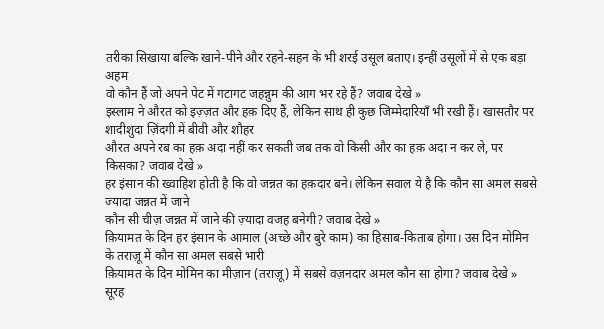तरीका सिखाया बल्कि खाने-पीने और रहने-सहन के भी शरई उसूल बताए। इन्हीं उसूलों में से एक बड़ा अहम
वो कौन हैं जो अपने पेट में गटागट जहन्नुम की आग भर रहे हैं? जवाब देखे »
इस्लाम ने औरत को इज़्ज़त और हक़ दिए हैं, लेकिन साथ ही कुछ जिम्मेदारियाँ भी रखी हैं। खासतौर पर शादीशुदा ज़िंदगी में बीवी और शौहर
औरत अपने रब का हक़ अदा नहीं कर सकती जब तक वो किसी और का हक़ अदा न कर ले, पर किसका? जवाब देखे »
हर इंसान की ख्वाहिश होती है कि वो जन्नत का हक़दार बने। लेकिन सवाल ये है कि कौन सा अमल सबसे ज्यादा जन्नत में जाने
कौन सी चीज़ जन्नत में जाने की ज़्यादा वजह बनेगी? जवाब देखे »
क़ियामत के दिन हर इंसान के आमाल (अच्छे और बुरे काम) का हिसाब-किताब होगा। उस दिन मोमिन के तराज़ू में कौन सा अमल सबसे भारी
क़ियामत के दिन मोमिन का मीज़ान (तराज़ू) में सबसे वज़नदार अमल कौन सा होगा? जवाब देखे »
सूरह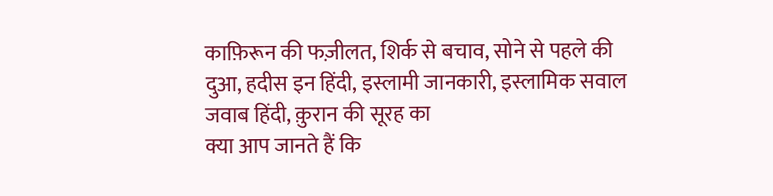काफ़िरून की फज़ीलत, शिर्क से बचाव, सोने से पहले की दुआ, हदीस इन हिंदी, इस्लामी जानकारी, इस्लामिक सवाल जवाब हिंदी, क़ुरान की सूरह का
क्या आप जानते हैं कि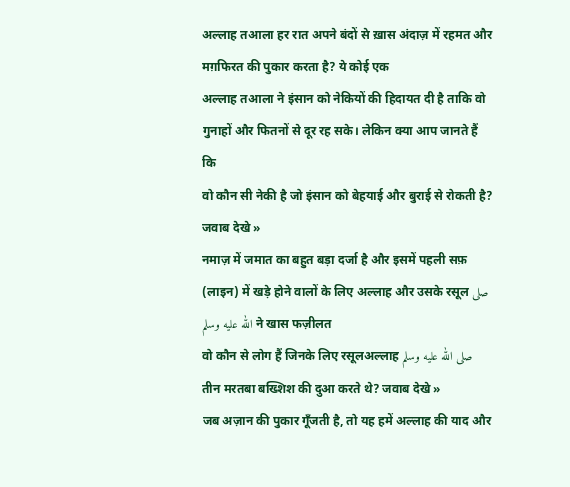अल्लाह तआला हर रात अपने बंदों से ख़ास अंदाज़ में रहमत और मग़फिरत की पुकार करता है? ये कोई एक
अल्लाह तआला ने इंसान को नेकियों की हिदायत दी है ताकि वो गुनाहों और फितनों से दूर रह सके। लेकिन क्या आप जानते हैं कि
वो कौन सी नेकी है जो इंसान को बेहयाई और बुराई से रोकती है? जवाब देखे »
नमाज़ में जमात का बहुत बड़ा दर्जा है और इसमें पहली सफ़ (लाइन) में खड़े होने वालों के लिए अल्लाह और उसके रसूल صلى الله عليه وسلم ने खास फज़ीलत
वो कौन से लोग हैं जिनके लिए रसूलअल्लाह صلى الله عليه وسلم तीन मरतबा बख्शिश की दुआ करते थे? जवाब देखे »
जब अज़ान की पुकार गूँजती है, तो यह हमें अल्लाह की याद और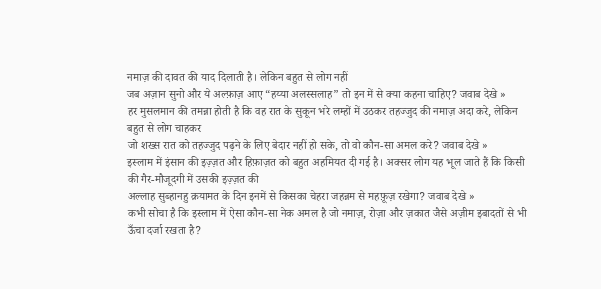नमाज़ की दावत की याद दिलाती है। लेकिन बहुत से लोग नहीं
जब अज़ान सुनो और ये अल्फ़ाज़ आए “हय्या अलस्सलाह” तो इन में से क्या कहना चाहिए? जवाब देखे »
हर मुसलमान की तमन्ना होती है कि वह रात के सुकून भरे लम्हों में उठकर तहज्जुद की नमाज़ अदा करे, लेकिन बहुत से लोग चाहकर
जो शख्स रात को तहज्जुद पढ़ने के लिए बेदार नहीं हो सके, तो वो कौन-सा अमल करे? जवाब देखे »
इस्लाम में इंसान की इज़्ज़त और हिफ़ाज़त को बहुत अहमियत दी गई है। अक्सर लोग यह भूल जाते हैं कि किसी की गैर-मौजूदगी में उसकी इज़्ज़त की
अल्लाह सुब्हानहु क़यामत के दिन इनमें से किसका चेहरा जहन्नम से महफ़ूज़ रखेगा? जवाब देखे »
कभी सोचा है कि इस्लाम में ऐसा कौन-सा नेक अमल है जो नमाज़, रोज़ा और ज़कात जैसे अज़ीम इबादतों से भी ऊँचा दर्जा रखता है?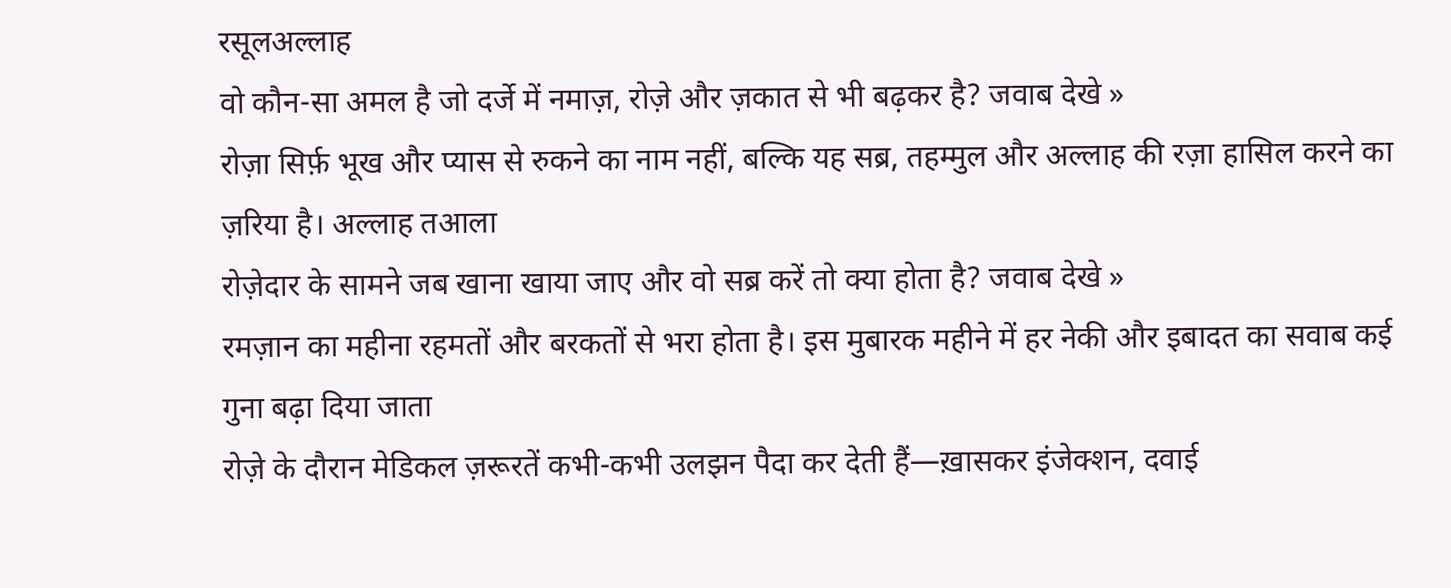रसूलअल्लाह
वो कौन-सा अमल है जो दर्जे में नमाज़, रोज़े और ज़कात से भी बढ़कर है? जवाब देखे »
रोज़ा सिर्फ़ भूख और प्यास से रुकने का नाम नहीं, बल्कि यह सब्र, तहम्मुल और अल्लाह की रज़ा हासिल करने का ज़रिया है। अल्लाह तआला
रोज़ेदार के सामने जब खाना खाया जाए और वो सब्र करें तो क्या होता है? जवाब देखे »
रमज़ान का महीना रहमतों और बरकतों से भरा होता है। इस मुबारक महीने में हर नेकी और इबादत का सवाब कई गुना बढ़ा दिया जाता
रोज़े के दौरान मेडिकल ज़रूरतें कभी-कभी उलझन पैदा कर देती हैं—ख़ासकर इंजेक्शन, दवाई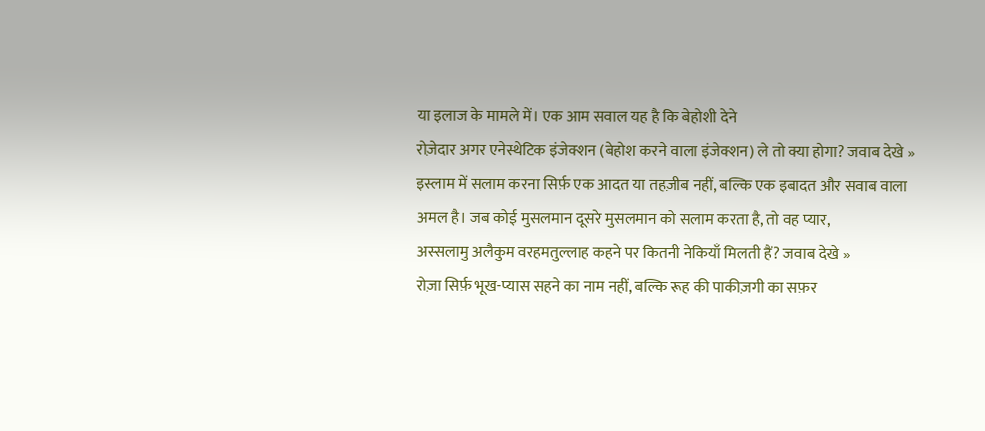या इलाज के मामले में। एक आम सवाल यह है कि बेहोशी देने
रोज़ेदार अगर एनेस्थेटिक इंजेक्शन (बेहोश करने वाला इंजेक्शन) ले तो क्या होगा? जवाब देखे »
इस्लाम में सलाम करना सिर्फ़ एक आदत या तहज़ीब नहीं, बल्कि एक इबादत और सवाब वाला अमल है। जब कोई मुसलमान दूसरे मुसलमान को सलाम करता है, तो वह प्यार,
अस्सलामु अलैकुम वरहमतुल्लाह कहने पर कितनी नेकियाँ मिलती हैं? जवाब देखे »
रोज़ा सिर्फ़ भूख-प्यास सहने का नाम नहीं, बल्कि रूह की पाकीज़गी का सफ़र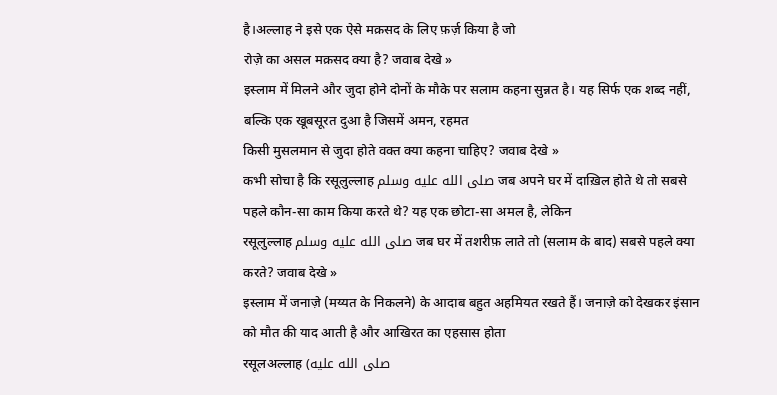है।अल्लाह ने इसे एक ऐसे मक़सद के लिए फ़र्ज़ किया है जो
रोज़े का असल मक़सद क्या है? जवाब देखे »
इस्लाम में मिलने और जुदा होने दोनों के मौके पर सलाम कहना सुन्नत है। यह सिर्फ एक शब्द नहीं, बल्कि एक खूबसूरत दुआ है जिसमें अमन, रहमत
किसी मुसलमान से जुदा होते वक्त क्या कहना चाहिए? जवाब देखे »
कभी सोचा है कि रसूलुल्लाह صلى الله عليه وسلم जब अपने घर में दाख़िल होते थे तो सबसे पहले कौन-सा काम किया करते थे? यह एक छोटा-सा अमल है, लेकिन
रसूलुल्लाह صلى الله عليه وسلم जब घर में तशरीफ़ लाते तो (सलाम के बाद) सबसे पहले क्या करते? जवाब देखे »
इस्लाम में जनाज़े (मय्यत के निकलने) के आदाब बहुत अहमियत रखते हैं। जनाज़े को देखकर इंसान को मौत की याद आती है और आखिरत का एहसास होता
रसूलअल्लाह (صلى الله عليه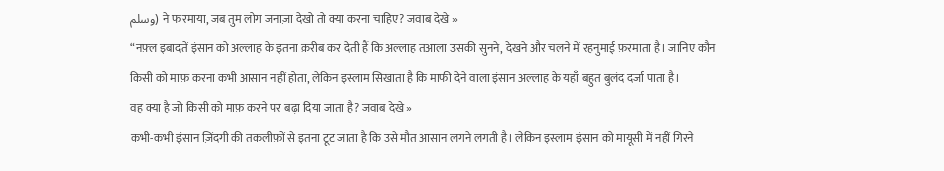وسلم) ने फरमाया, जब तुम लोग जनाज़ा देखो तो क्या करना चाहिए? जवाब देखे »
“नफ़्ल इबादतें इंसान को अल्लाह के इतना क़रीब कर देती हैं कि अल्लाह तआला उसकी सुनने, देखने और चलने में रहनुमाई फ़रमाता है। जानिए कौन
किसी को माफ़ करना कभी आसान नहीं होता, लेकिन इस्लाम सिखाता है कि माफी देने वाला इंसान अल्लाह के यहाँ बहुत बुलंद दर्जा पाता है।
वह क्या है जो किसी को माफ़ करने पर बढ़ा दिया जाता है? जवाब देखे »
कभी-कभी इंसान ज़िंदगी की तकलीफ़ों से इतना टूट जाता है कि उसे मौत आसान लगने लगती है। लेकिन इस्लाम इंसान को मायूसी में नहीं गिरने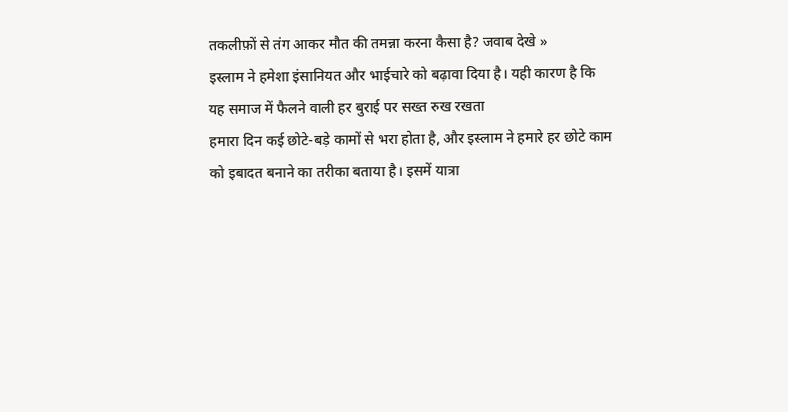तकलीफ़ों से तंग आकर मौत की तमन्ना करना कैसा है? जवाब देखे »
इस्लाम ने हमेशा इंसानियत और भाईचारे को बढ़ावा दिया है। यही कारण है कि यह समाज में फैलने वाली हर बुराई पर सख्त रुख रखता
हमारा दिन कई छोटे-बड़े कामों से भरा होता है, और इस्लाम ने हमारे हर छोटे काम को इबादत बनाने का तरीका बताया है। इसमें यात्रा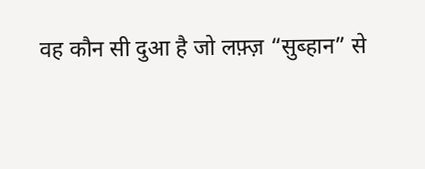वह कौन सी दुआ है जो लफ़्ज़ “सुब्हान” से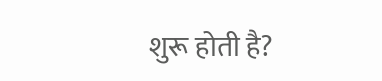शुरू होती है?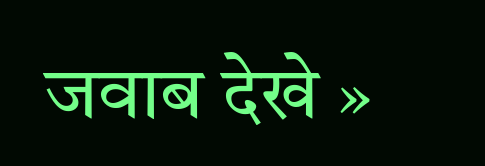जवाब देखे »